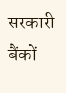सरकारी बैंकों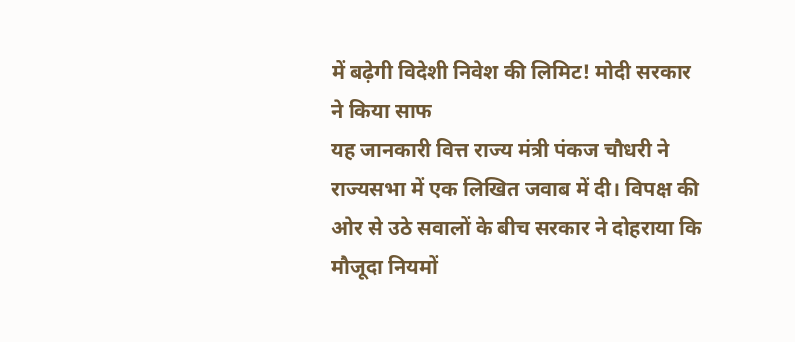में बढ़ेगी विदेशी निवेश की लिमिट! मोदी सरकार ने किया साफ
यह जानकारी वित्त राज्य मंत्री पंकज चौधरी ने राज्यसभा में एक लिखित जवाब में दी। विपक्ष की ओर से उठे सवालों के बीच सरकार ने दोहराया कि मौजूदा नियमों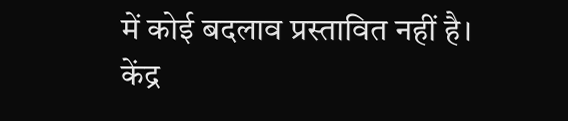में कोई बदलाव प्रस्तावित नहीं है।
केंद्र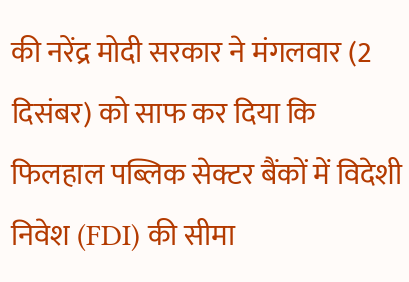की नरेंद्र मोदी सरकार ने मंगलवार (2 दिसंबर) को साफ कर दिया कि फिलहाल पब्लिक सेक्टर बैंकों में विदेशी निवेश (FDI) की सीमा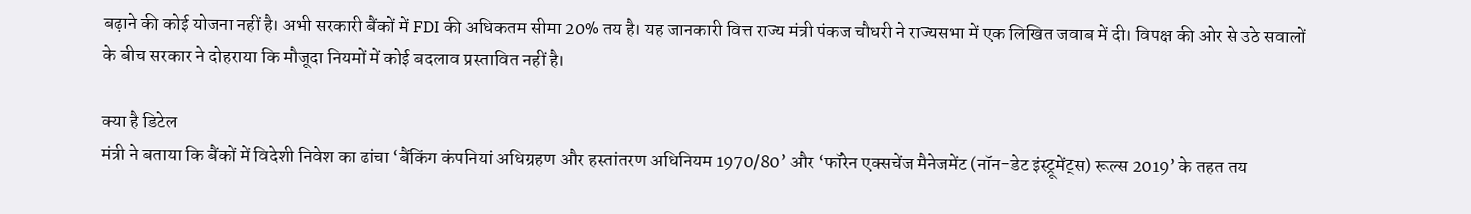बढ़ाने की कोई योजना नहीं है। अभी सरकारी बैंकों में FDI की अधिकतम सीमा 20% तय है। यह जानकारी वित्त राज्य मंत्री पंकज चौधरी ने राज्यसभा में एक लिखित जवाब में दी। विपक्ष की ओर से उठे सवालों के बीच सरकार ने दोहराया कि मौजूदा नियमों में कोई बदलाव प्रस्तावित नहीं है।

क्या है डिटेल
मंत्री ने बताया कि बैंकों में विदेशी निवेश का ढांचा ‘बैंकिंग कंपनियां अधिग्रहण और हस्तांतरण अधिनियम 1970/80’ और ‘फॉरेन एक्सचेंज मैनेजमेंट (नॉन-डेट इंस्ट्रूमेंट्स) रूल्स 2019’ के तहत तय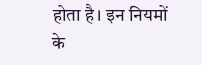होता है। इन नियमों के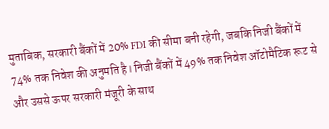मुताबिक, सरकारी बैंकों में 20% FDI की सीमा बनी रहेगी, जबकि निजी बैंकों में 74% तक निवेश की अनुमति है। निजी बैंकों में 49% तक निवेश ऑटोमैटिक रूट से और उससे ऊपर सरकारी मंजूरी के साथ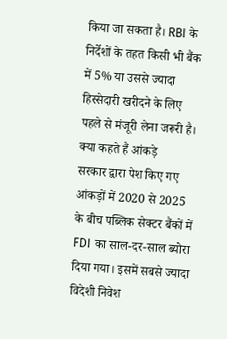किया जा सकता है। RBI के निर्देशों के तहत किसी भी बैंक में 5% या उससे ज्यादा हिस्सेदारी खरीदने के लिए पहले से मंजूरी लेना जरूरी है।
क्या कहते हैं आंकड़े
सरकार द्वारा पेश किए गए आंकड़ों में 2020 से 2025 के बीच पब्लिक सेक्टर बैंकों में FDI का साल-दर-साल ब्योरा दिया गया। इसमें सबसे ज्यादा विदेशी निवेश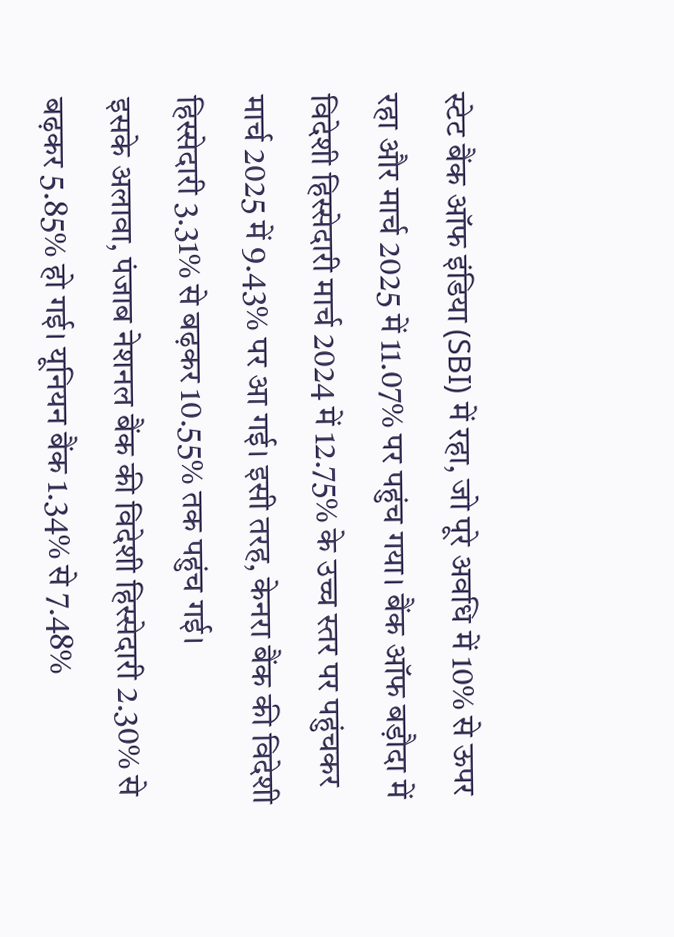स्टेट बैंक ऑफ इंडिया (SBI) में रहा, जो पूरे अवधि में 10% से ऊपर रहा और मार्च 2025 में 11.07% पर पहुंच गया। बैंक ऑफ बड़ौदा में विदेशी हिस्सेदारी मार्च 2024 में 12.75% के उच्च स्तर पर पहुंचकर मार्च 2025 में 9.43% पर आ गई। इसी तरह, केनरा बैंक की विदेशी हिस्सेदारी 3.31% से बढ़कर 10.55% तक पहुंच गई।
इसके अलावा, पंजाब नेशनल बैंक की विदेशी हिस्सेदारी 2.30% से बढ़कर 5.85% हो गई। यूनियन बैंक 1.34% से 7.48%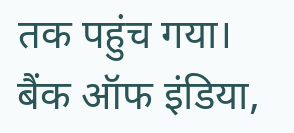तक पहुंच गया। बैंक ऑफ इंडिया,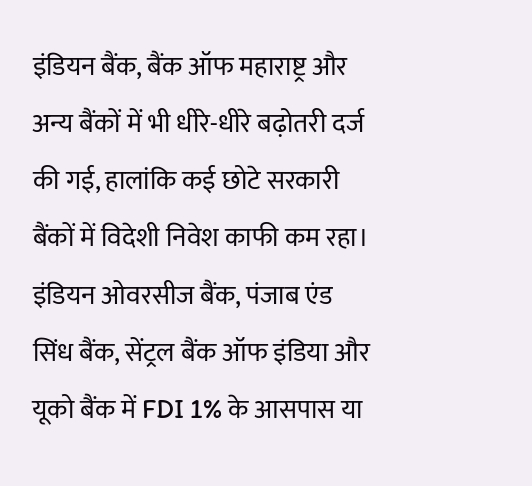इंडियन बैंक, बैंक ऑफ महाराष्ट्र और अन्य बैंकों में भी धीरे-धीरे बढ़ोतरी दर्ज की गई, हालांकि कई छोटे सरकारी बैंकों में विदेशी निवेश काफी कम रहा। इंडियन ओवरसीज बैंक, पंजाब एंड सिंध बैंक, सेंट्रल बैंक ऑफ इंडिया और यूको बैंक में FDI 1% के आसपास या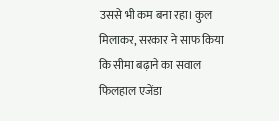उससे भी कम बना रहा। कुल मिलाकर, सरकार ने साफ किया कि सीमा बढ़ाने का सवाल फिलहाल एजेंडा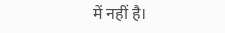में नहीं है।